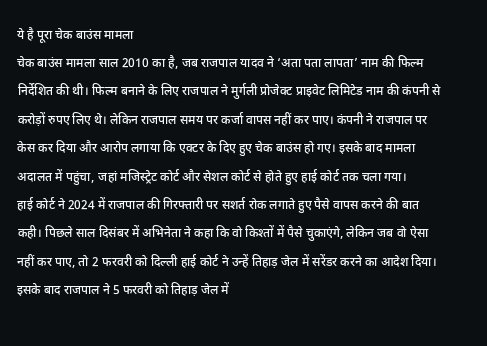ये है पूरा चेक बाउंस मामला
चेक बाउंस मामला साल 2010 का है, जब राजपाल यादव ने ‘अता पता लापता’ नाम की फिल्म निर्देशित की थी। फिल्म बनाने के लिए राजपाल ने मुर्गली प्रोजेक्ट प्राइवेट लिमिटेड नाम की कंपनी से करोड़ों रुपए लिए थे। लेकिन राजपाल समय पर कर्जा वापस नहीं कर पाए। कंपनी ने राजपाल पर केस कर दिया और आरोप लगाया कि एक्टर के दिए हुए चेक बाउंस हो गए। इसके बाद मामला अदालत में पहुंचा, जहां मजिस्ट्रेट कोर्ट और सेशल कोर्ट से होते हुए हाई कोर्ट तक चला गया।
हाई कोर्ट ने 2024 में राजपाल की गिरफ्तारी पर सशर्त रोक लगाते हुए पैसे वापस करने की बात कही। पिछले साल दिसंबर में अभिनेता ने कहा कि वो किश्तों में पैसे चुकाएंगे, लेकिन जब वो ऐसा नहीं कर पाए, तो 2 फरवरी को दिल्ली हाई कोर्ट ने उन्हें तिहाड़ जेल में सरेंडर करने का आदेश दिया। इसके बाद राजपाल ने 5 फरवरी को तिहाड़ जेल में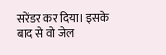सरेंडर कर दिया। इसके बाद से वो जेल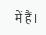में हैं।